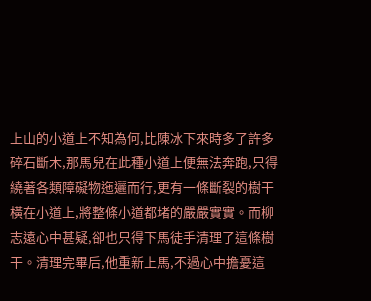上山的小道上不知為何,比陳冰下來時多了許多碎石斷木,那馬兒在此種小道上便無法奔跑,只得繞著各類障礙物迤邐而行,更有一條斷裂的樹干橫在小道上,將整條小道都堵的嚴嚴實實。而柳志遠心中甚疑,卻也只得下馬徒手清理了這條樹干。清理完畢后,他重新上馬,不過心中擔憂這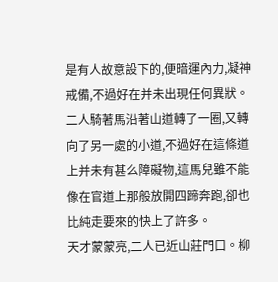是有人故意設下的,便暗運內力,凝神戒備,不過好在并未出現任何異狀。
二人騎著馬沿著山道轉了一圈,又轉向了另一處的小道,不過好在這條道上并未有甚么障礙物,這馬兒雖不能像在官道上那般放開四蹄奔跑,卻也比純走要來的快上了許多。
天才蒙蒙亮,二人已近山莊門口。柳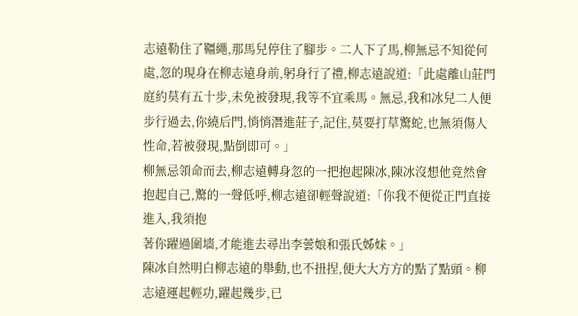志遠勒住了韁繩,那馬兒停住了腳步。二人下了馬,柳無忌不知從何處,忽的現身在柳志遠身前,躬身行了禮,柳志遠說道:「此處離山莊門庭約莫有五十步,未免被發現,我等不宜乘馬。無忌,我和冰兒二人便步行過去,你繞后門,悄悄潛進莊子,記住,莫要打草驚蛇,也無須傷人性命,若被發現,點倒即可。」
柳無忌領命而去,柳志遠轉身忽的一把抱起陳冰,陳冰沒想他竟然會抱起自己,驚的一聲低呼,柳志遠卻輕聲說道:「你我不便從正門直接進入,我須抱
著你躍過圍墻,才能進去尋出李蕓娘和張氏姊妹。」
陳冰自然明白柳志遠的舉動,也不扭捏,便大大方方的點了點頭。柳志遠運起輕功,躍起幾步,已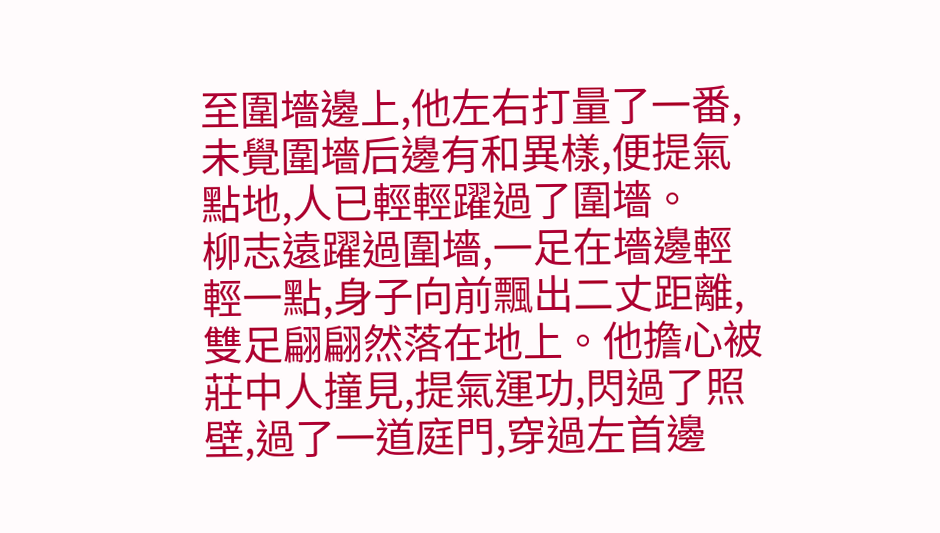至圍墻邊上,他左右打量了一番,未覺圍墻后邊有和異樣,便提氣點地,人已輕輕躍過了圍墻。
柳志遠躍過圍墻,一足在墻邊輕輕一點,身子向前飄出二丈距離,雙足翩翩然落在地上。他擔心被莊中人撞見,提氣運功,閃過了照壁,過了一道庭門,穿過左首邊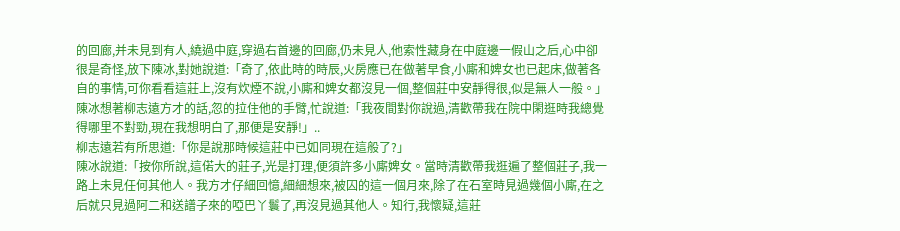的回廊,并未見到有人,繞過中庭,穿過右首邊的回廊,仍未見人,他索性藏身在中庭邊一假山之后,心中卻很是奇怪,放下陳冰,對她說道:「奇了,依此時的時辰,火房應已在做著早食,小廝和婢女也已起床,做著各自的事情,可你看看這莊上,沒有炊煙不說,小廝和婢女都沒見一個,整個莊中安靜得很,似是無人一般。」
陳冰想著柳志遠方才的話,忽的拉住他的手臂,忙說道:「我夜間對你說過,清歡帶我在院中閑逛時我總覺得哪里不對勁,現在我想明白了,那便是安靜!」..
柳志遠若有所思道:「你是說那時候這莊中已如同現在這般了?」
陳冰說道:「按你所說,這偌大的莊子,光是打理,便須許多小廝婢女。當時清歡帶我逛遍了整個莊子,我一路上未見任何其他人。我方才仔細回憶,細細想來,被囚的這一個月來,除了在石室時見過幾個小廝,在之后就只見過阿二和送譜子來的啞巴丫鬟了,再沒見過其他人。知行,我懷疑,這莊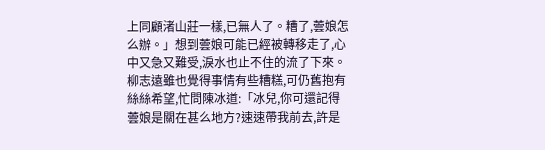上同顧渚山莊一樣,已無人了。糟了,蕓娘怎么辦。」想到蕓娘可能已經被轉移走了,心中又急又難受,淚水也止不住的流了下來。
柳志遠雖也覺得事情有些糟糕,可仍舊抱有絲絲希望,忙問陳冰道:「冰兒,你可還記得蕓娘是關在甚么地方?速速帶我前去,許是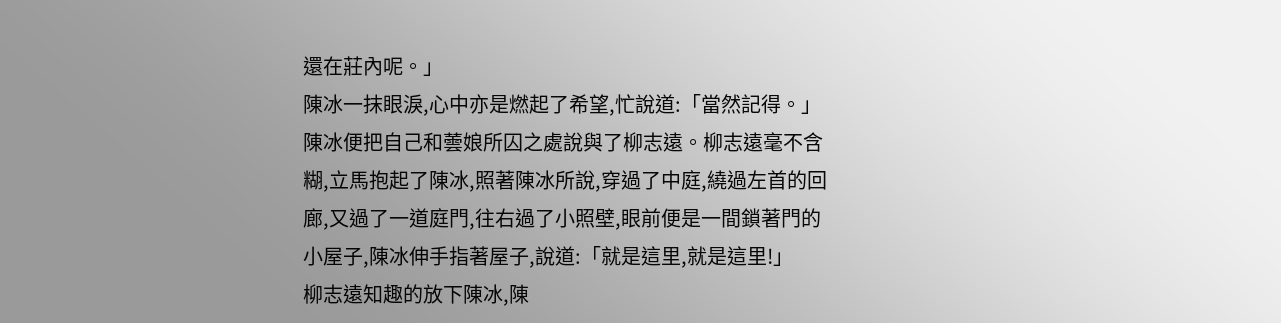還在莊內呢。」
陳冰一抹眼淚,心中亦是燃起了希望,忙說道:「當然記得。」陳冰便把自己和蕓娘所囚之處說與了柳志遠。柳志遠毫不含糊,立馬抱起了陳冰,照著陳冰所說,穿過了中庭,繞過左首的回廊,又過了一道庭門,往右過了小照壁,眼前便是一間鎖著門的小屋子,陳冰伸手指著屋子,說道:「就是這里,就是這里!」
柳志遠知趣的放下陳冰,陳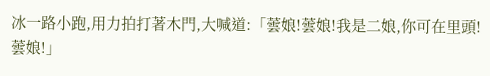冰一路小跑,用力拍打著木門,大喊道:「蕓娘!蕓娘!我是二娘,你可在里頭!蕓娘!」